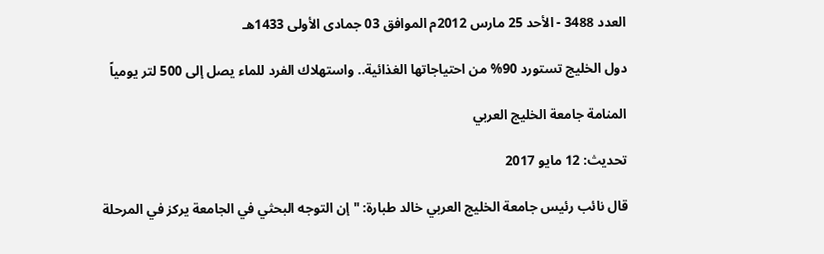العدد 3488 - الأحد 25 مارس 2012م الموافق 03 جمادى الأولى 1433هـ

دول الخليج تستورد 90% من احتياجاتها الغذائية.. واستهلاك الفرد للماء يصل إلى 500 لتر يومياً

المنامة جامعة الخليج العربي

تحديث: 12 مايو 2017

قال نائب رئيس جامعة الخليج العربي خالد طبارة: "إن التوجه البحثي في الجامعة يركز في المرحلة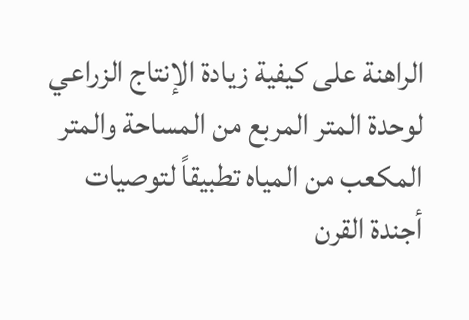الراهنة على كيفية زيادة الإنتاج الزراعي لوحدة المتر المربع من المساحة والمتر المكعب من المياه تطبيقاً لتوصيات أجندة القرن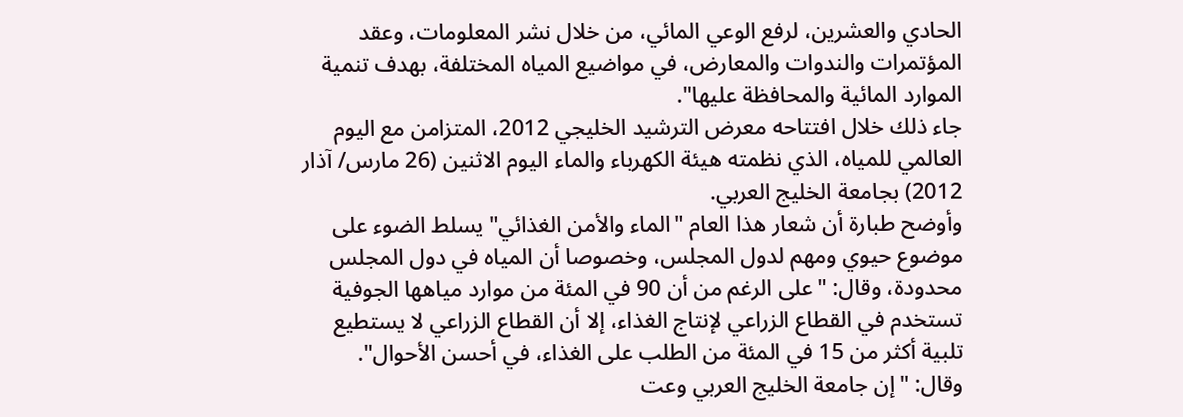الحادي والعشرين، لرفع الوعي المائي، من خلال نشر المعلومات، وعقد المؤتمرات والندوات والمعارض، في مواضيع المياه المختلفة، بهدف تنمية الموارد المائية والمحافظة عليها".
جاء ذلك خلال افتتاحه معرض الترشيد الخليجي 2012، المتزامن مع اليوم العالمي للمياه، الذي نظمته هيئة الكهرباء والماء اليوم الاثنين (26 مارس/ آذار 2012) بجامعة الخليج العربي.
وأوضح طبارة أن شعار هذا العام "الماء والأمن الغذائي" يسلط الضوء على موضوع حيوي ومهم لدول المجلس، وخصوصا أن المياه في دول المجلس محدودة، وقال: "على الرغم من أن 90 في المئة من موارد مياهها الجوفية تستخدم في القطاع الزراعي لإنتاج الغذاء، إلا أن القطاع الزراعي لا يستطيع تلبية أكثر من 15 في المئة من الطلب على الغذاء، في أحسن الأحوال".
وقال: "إن جامعة الخليج العربي وعت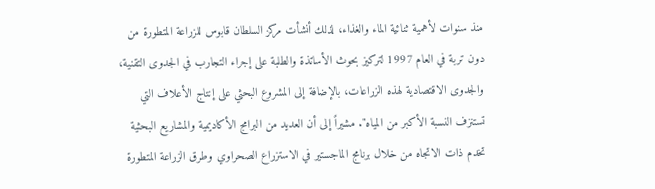منذ سنوات لأهمية ثنائية الماء والغذاء، لذلك أنشأت مركز السلطان قابوس للزراعة المتطورة من دون تربة في العام 1997 لتركيز بحوث الأساتذة والطلبة على إجراء التجارب في الجدوى التقنية، والجدوى الاقتصادية لهذه الزراعات، بالإضافة إلى المشروع البحثي على إنتاج الأعلاف التي تستنزف النسبة الأكبر من المياه". مشيراً إلى أن العديد من البرامج الأكاديمية والمشاريع البحثية تخدم ذات الاتجاه من خلال برنامج الماجستير في الاستزراع الصحراوي وطرق الزراعة المتطورة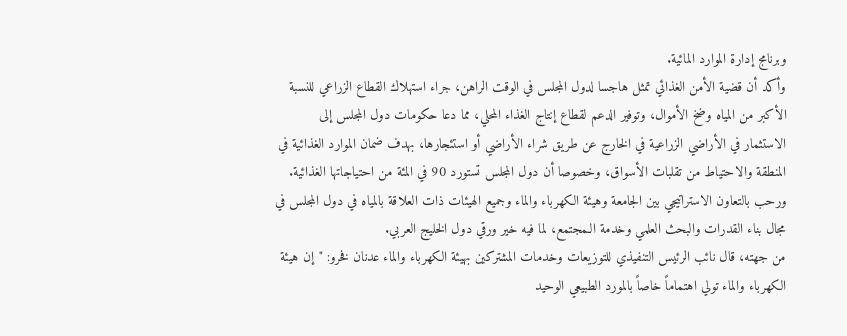وبرنامج إدارة الموارد المائية.
وأكد أن قضية الأمن الغذائي تمثل هاجسا لدول المجلس في الوقت الراهن، جراء استهلاك القطاع الزراعي للنسبة الأكبر من المياه وضخ الأموال، وتوفير الدعم لقطاع إنتاج الغذاء المحلي، مما دعا حكومات دول المجلس إلى الاستثمار في الأراضي الزراعية في الخارج عن طريق شراء الأراضي أو استئجارها، بهدف ضمان الموارد الغذائية في المنطقة والاحتياط من تقلبات الأسواق، وخصوصا أن دول المجلس تستورد 90 في المئة من احتياجاتها الغذائية.
ورحب بالتعاون الاستراتيجي بين الجامعة وهيئة الكهرباء والماء وجميع الهيئات ذات العلاقة بالمياه في دول المجلس في مجال بناء القدرات والبحث العلمي وخدمة الـمجتمع، لما فيه خير ورقي دول الخليج العربي.
من جهته، قال نائب الرئيس التنفيذي للتوزيعات وخدمات المشتركين بهيئة الكهرباء والماء عدنان فخرو: "إن هيئة الكهرباء والماء تولي اهتماماً خاصاً بالمورد الطبيعي الوحيد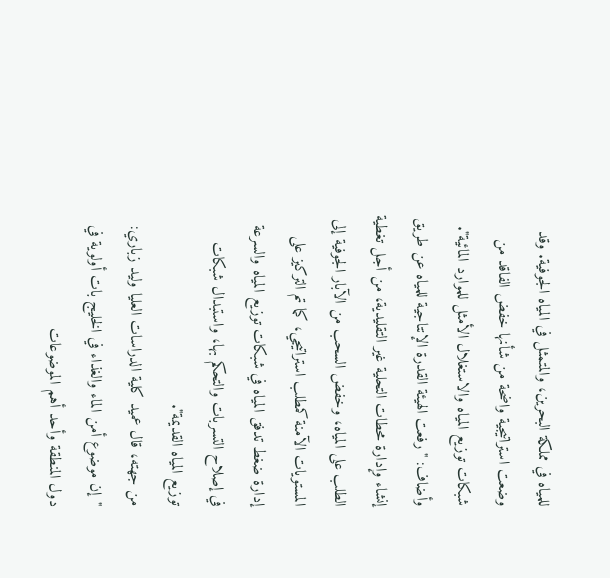للمياه في مملكة البحرين، والمتمثل في المياه الجوفية. وقد وضعت استراتيجية واضحة من شأنها خفض الفاقد من شبكات توزيع المياه والاستغلال الأمثل للموارد المائية".
وأضاف: "رفعت الهيئة القدرة الإنتاجية للمياه عن طريق إنشاء وإدارة محطات التحلية غير التقليدية، من أجل تغطية الطلب على المياه، وخفض السحب من الآبار الجوفية إلى المستويات الآمنة كمطلب استراتيجي، كما تم التركيز على إدارة ضغط تدفق المياه في شبكات توزيع المياه والسرعة في إصلاح التسربات والتحكم بها، واستبدال شبكات توزيع المياه القديمة".
من جهته، قال عميد كلية الدراسات العليا وليد زباري: "إن موضوع أمن الماء والغذاء في الخليج بات أولوية في دول المنطقة وأحد أهم الموضوعات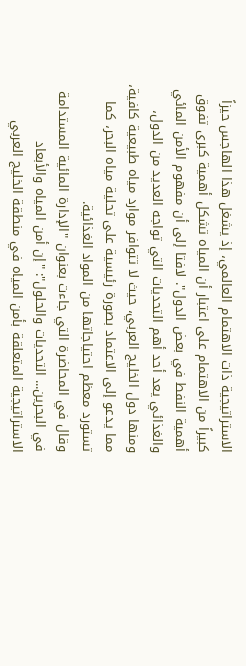الاستراتيجية ذات الاهتمام العالمي، إذ يشغل هذا الهاجس حيزاً كبيراً من الاهتمام على اعتبار أن المياه تشكل أهمية كبرى تفوق أهمية النفط في بعض الدول". لافتا إلى أن مفهوم الأمن المائي والغذائي يعد أحد أهم التحديات التي تواجه العديد من الدول، ومنها دول الخليج العربي، حيث لا تتوافر موارد مياه طبيعية كافية، مما يدعو إلى الاعتماد بصورة رئيسية على تحلية مياه البحر، كما تستورد معظم احتياجاتها من المواد الغذائية.
وقال في المحاضرة التي جاءت بعنوان "الإدارة المائية المستدامة في البحرين... التحديات والحلول": "إن أمن المياه والأبعاد الاستراتيجية المتعلقة بأمن المياه في منطقة الخليج العربي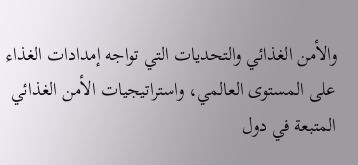والأمن الغذائي والتحديات التي تواجه إمدادات الغذاء على المستوى العالمي، واستراتيجيات الأمن الغذائي المتبعة في دول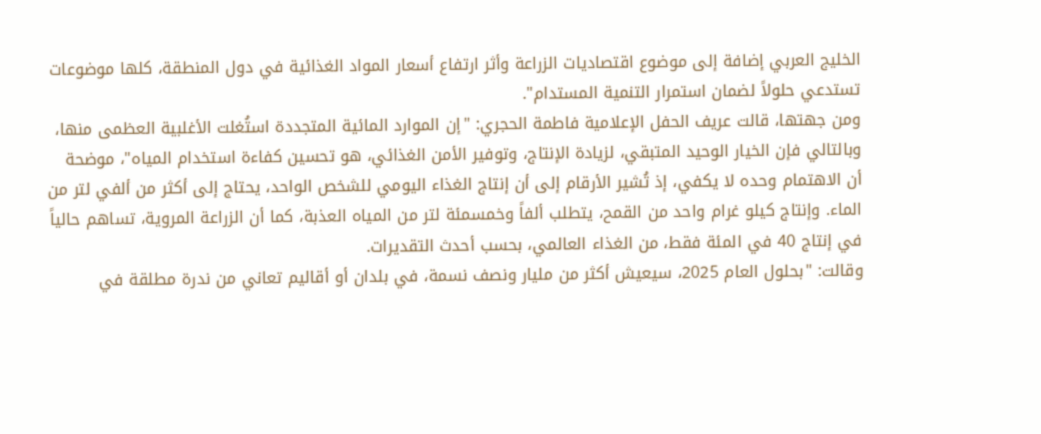الخليج العربي إضافة إلى موضوع اقتصاديات الزراعة وأثر ارتفاع أسعار المواد الغذائية في دول المنطقة، كلها موضوعات تستدعي حلولاً لضمان استمرار التنمية المستدام".
ومن جهتها، قالت عريف الحفل الإعلامية فاطمة الحجري: "إن الموارد المائية المتجددة استُغلت الأغلبية العظمى منها، وبالتالي فإن الخيار الوحيد المتبقي، لزيادة الإنتاج، وتوفير الأمن الغذائي، هو تحسين كفاءة استخدام المياه"، موضحة أن الاهتمام وحده لا يكفي، إذ تُشير الأرقام إلى أن إنتاج الغذاء اليومي للشخص الواحد، يحتاج إلى أكثر من ألفي لتر من الماء. وإنتاج كيلو غرام واحد من القمح، يتطلب ألفاً وخمسمئة لتر من المياه العذبة، كما أن الزراعة المروية، تساهم حالياً في إنتاج 40 في المئة فقط، من الغذاء العالمي، بحسب أحدث التقديرات.
وقالت: "بحلول العام 2025، سيعيش أكثر من مليار ونصف نسمة، في بلدان أو أقاليم تعاني من ندرة مطلقة في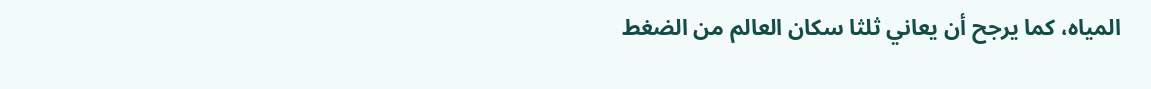المياه، كما يرجح أن يعاني ثلثا سكان العالم من الضغط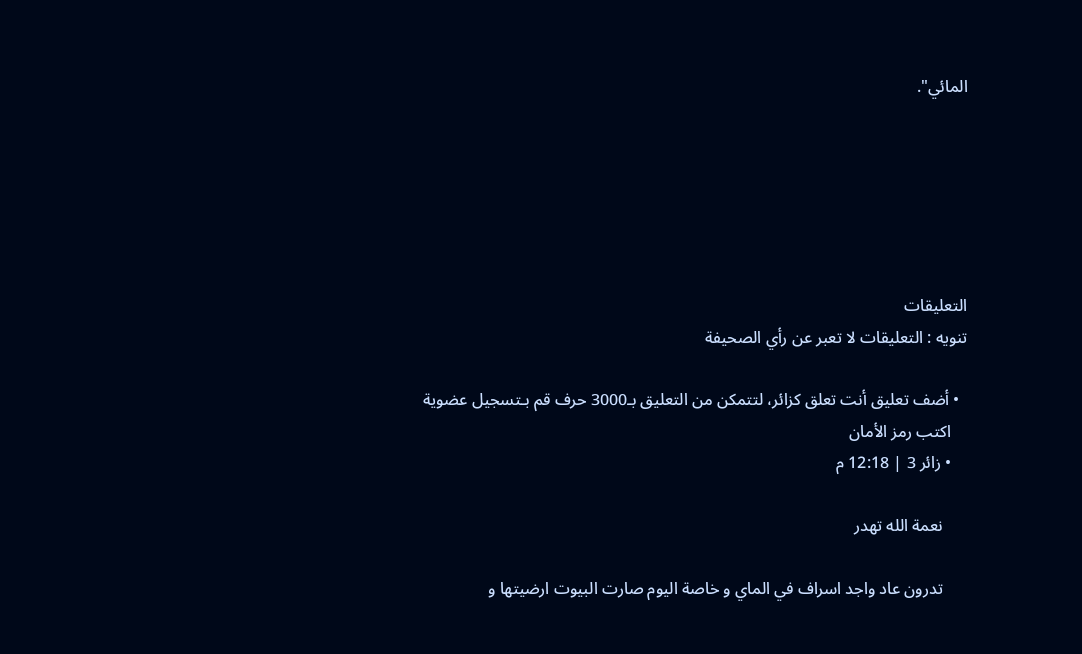المائي".






التعليقات
تنويه : التعليقات لا تعبر عن رأي الصحيفة

  • أضف تعليق أنت تعلق كزائر، لتتمكن من التعليق بـ3000 حرف قم بـتسجيل عضوية
    اكتب رمز الأمان
    • زائر 3 | 12:18 م

      نعمة الله تهدر

      تدرون عاد واجد اسراف في الماي و خاصة اليوم صارت البيوت ارضيتها و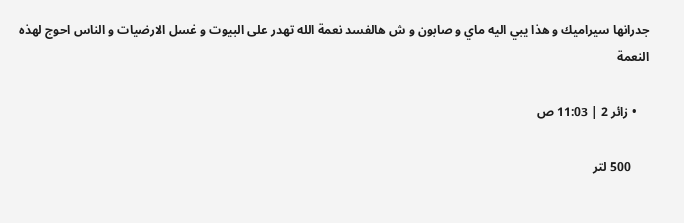جدرانها سيراميك و هذا يبي اليه ماي و صابون و ش هالفسد نعمة الله تهدر على البيوت و غسل الارضيات و الناس احوج لهذه النعمة

    • زائر 2 | 11:03 ص

      500 لتر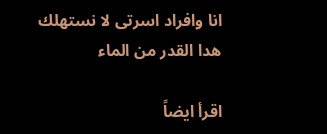انا وافراد اسرتى لا نستهلك هدا القدر من الماء

اقرأ ايضاً